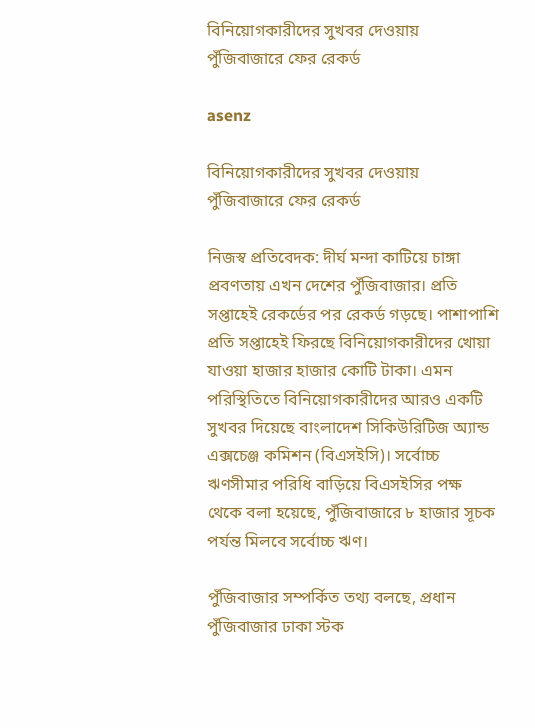বিনিয়োগকারীদের সুখবর দেওয়ায় পুঁজিবাজারে ফের রেকর্ড

asenz

বিনিয়োগকারীদের সুখবর দেওয়ায় পুঁজিবাজারে ফের রেকর্ড

নিজস্ব প্রতিবেদক: দীর্ঘ মন্দা কাটিয়ে চাঙ্গা প্রবণতায় এখন দেশের পুঁজিবাজার। প্রতি সপ্তাহেই রেকর্ডের পর রেকর্ড গড়ছে। পাশাপাশি প্রতি সপ্তাহেই ফিরছে বিনিয়োগকারীদের খোয়া যাওয়া হাজার হাজার কোটি টাকা। এমন পরিস্থিতিতে বিনিয়োগকারীদের আরও একটি সুখবর দিয়েছে বাংলাদেশ সিকিউরিটিজ অ্যান্ড এক্সচেঞ্জ কমিশন (বিএসইসি)। সর্বোচ্চ ঋণসীমার পরিধি বাড়িয়ে বিএসইসির পক্ষ থেকে বলা হয়েছে, পুঁজিবাজারে ৮ হাজার সূচক পর্যন্ত মিলবে সর্বোচ্চ ঋণ।

পুঁজিবাজার সম্পর্কিত তথ্য বলছে, প্রধান পুঁজিবাজার ঢাকা স্টক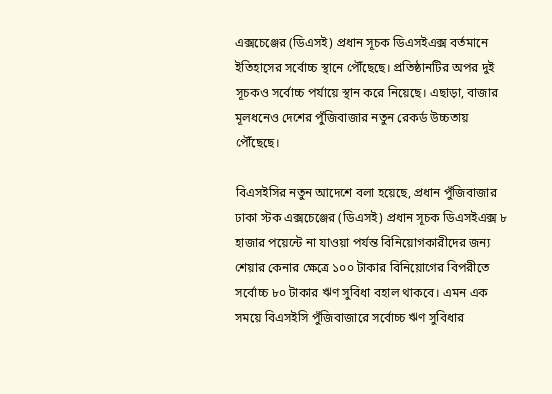এক্সচেঞ্জের (ডিএসই) প্রধান সূচক ডিএসইএক্স বর্তমানে ইতিহাসের সর্বোচ্চ স্থানে পৌঁছেছে। প্রতিষ্ঠানটির অপর দুই সূচকও সর্বোচ্চ পর্যায়ে স্থান করে নিয়েছে। এছাড়া, বাজার মূলধনেও দেশের পুঁজিবাজার নতুন রেকর্ড উচ্চতায় পৌঁছেছে।

বিএসইসির নতুন আদেশে বলা হয়েছে, প্রধান পুঁজিবাজার ঢাকা স্টক এক্সচেঞ্জের (ডিএসই) প্রধান সূচক ডিএসইএক্স ৮ হাজার পয়েন্টে না যাওয়া পর্যন্ত বিনিয়োগকারীদের জন্য শেয়ার কেনার ক্ষেত্রে ১০০ টাকার বিনিয়োগের বিপরীতে সর্বোচ্চ ৮০ টাকার ঋণ সুবিধা বহাল থাকবে। এমন এক সময়ে বিএসইসি পুঁজিবাজারে সর্বোচ্চ ঋণ সুবিধার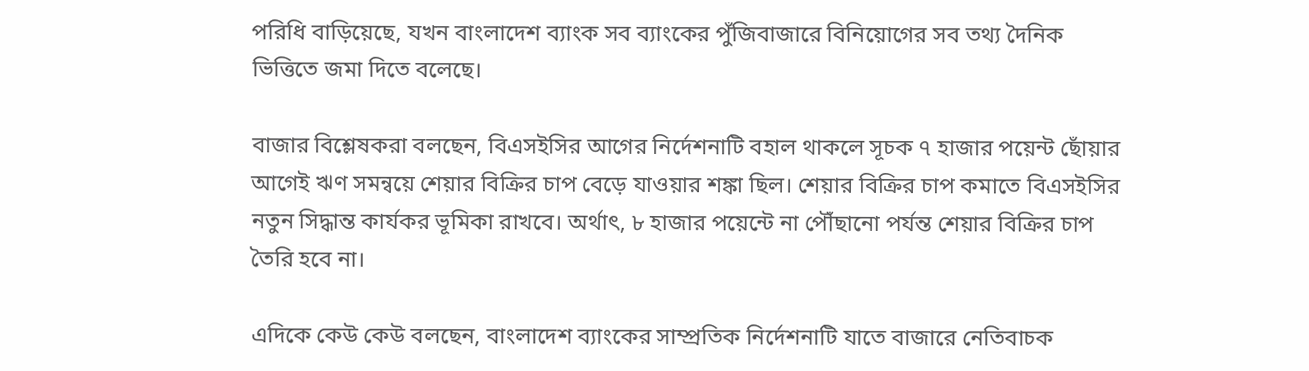পরিধি বাড়িয়েছে, যখন বাংলাদেশ ব্যাংক সব ব্যাংকের পুঁজিবাজারে বিনিয়োগের সব তথ্য দৈনিক ভিত্তিতে জমা দিতে বলেছে।

বাজার বিশ্লেষকরা বলছেন, বিএসইসির আগের নির্দেশনাটি বহাল থাকলে সূচক ৭ হাজার পয়েন্ট ছোঁয়ার আগেই ঋণ সমন্বয়ে শেয়ার বিক্রির চাপ বেড়ে যাওয়ার শঙ্কা ছিল। শেয়ার বিক্রির চাপ কমাতে বিএসইসির নতুন সিদ্ধান্ত কার্যকর ভূমিকা রাখবে। অর্থাৎ, ৮ হাজার পয়েন্টে না পৌঁছানো পর্যন্ত শেয়ার বিক্রির চাপ তৈরি হবে না।

এদিকে কেউ কেউ বলছেন, বাংলাদেশ ব্যাংকের সাম্প্রতিক নির্দেশনাটি যাতে বাজারে নেতিবাচক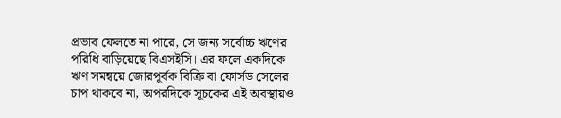প্রভাব ফেলতে না পারে, সে জন্য সর্বোচ্চ ঋণের পরিধি বাড়িয়েছে বিএসইসি। এর ফলে একদিকে ঋণ সমন্বয়ে জোরপূর্বক বিক্রি বা ফোর্সড সেলের চাপ থাকবে না, অপরদিকে সূচকের এই অবস্থায়ও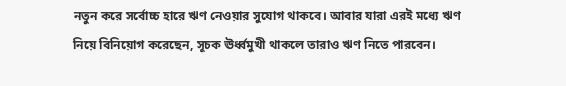নতুন করে সর্বোচ্চ হারে ঋণ নেওয়ার সুযোগ থাকবে। আবার যারা এরই মধ্যে ঋণ নিয়ে বিনিয়োগ করেছেন, সূচক ঊর্ধ্বমুখী থাকলে তারাও ঋণ নিতে পারবেন।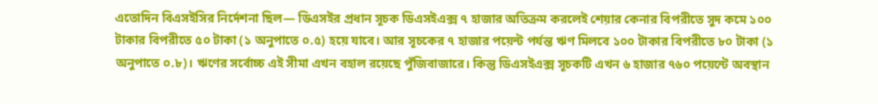এতোদিন বিএসইসির নির্দেশনা ছিল— ডিএসইর প্রধান সূচক ডিএসইএক্স ৭ হাজার অতিক্রম করলেই শেয়ার কেনার বিপরীতে সুদ কমে ১০০ টাকার বিপরীতে ৫০ টাকা (১ অনুপাতে ০.৫) হয়ে যাবে। আর সূচকের ৭ হাজার পয়েন্ট পর্যন্ত ঋণ মিলবে ১০০ টাকার বিপরীতে ৮০ টাকা (১ অনুপাতে ০.৮)। ঋণের সর্বোচ্চ এই সীমা এখন বহাল রয়েছে পুঁজিবাজারে। কিন্তু ডিএসইএক্স সূচকটি এখন ৬ হাজার ৭৬০ পয়েন্টে অবস্থান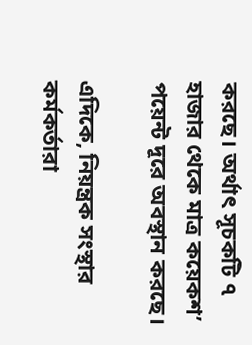করছে। অর্থাৎ সূচকটি ৭ হাজার থেকে মাত্র কয়েকশ’ পয়েন্ট দূরে অবস্থান করছে।

এদিকে, নিয়ন্ত্রক সংস্থার কর্মকর্তারা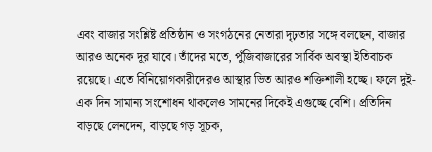এবং বাজার সংশ্লিষ্ট প্রতিষ্ঠান ও সংগঠনের নেতারা দৃঢ়তার সঙ্গে বলছেন, বাজার আরও অনেক দূর যাবে। তাঁদের মতে, পুঁজিবাজারের সার্বিক অবস্থা ইতিবাচক রয়েছে। এতে বিনিয়োগকারীদেরও আস্থার ভিত আরও শক্তিশালী হচ্ছে। ফলে দুই-এক দিন সামান্য সংশোধন থাকলেও সামনের দিকেই এগুচ্ছে বেশি। প্রতিদিন বাড়ছে লেনদেন, বাড়ছে গড় সূচক,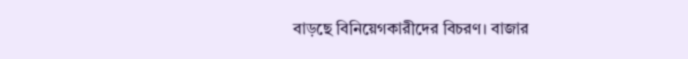বাড়ছে বিনিয়েগকারীদের বিচরণ। বাজার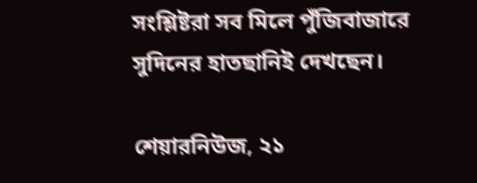সংশ্লিষ্টরা সব মিলে পুঁজিবাজারে সুদিনের হাতছানিই দেখছেন।

শেয়ারনিউজ, ২১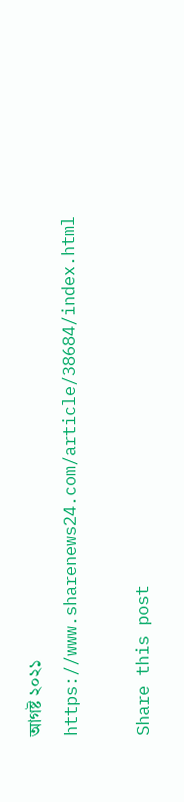আগষ্ট ২০২১
https://www.sharenews24.com/article/38684/index.html

Share this post